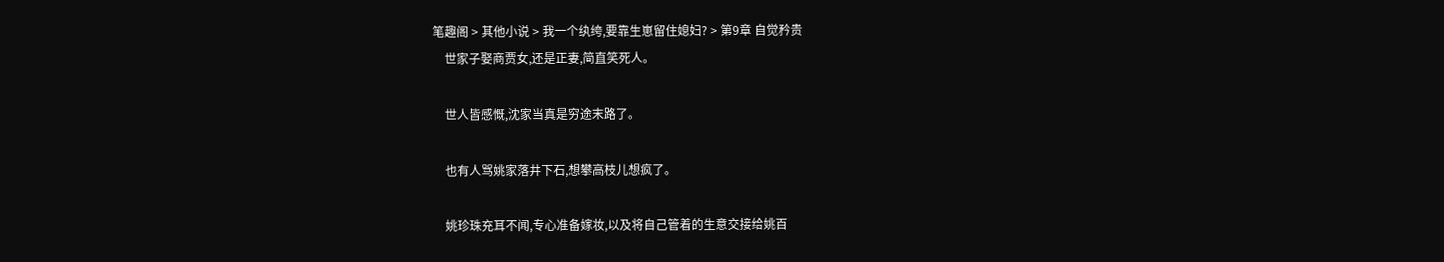笔趣阁 > 其他小说 > 我一个纨绔,要靠生崽留住媳妇? > 第9章 自觉矜贵
    世家子娶商贾女,还是正妻,简直笑死人。

    世人皆感慨,沈家当真是穷途末路了。

    也有人骂姚家落井下石,想攀高枝儿想疯了。

    姚珍珠充耳不闻,专心准备嫁妆,以及将自己管着的生意交接给姚百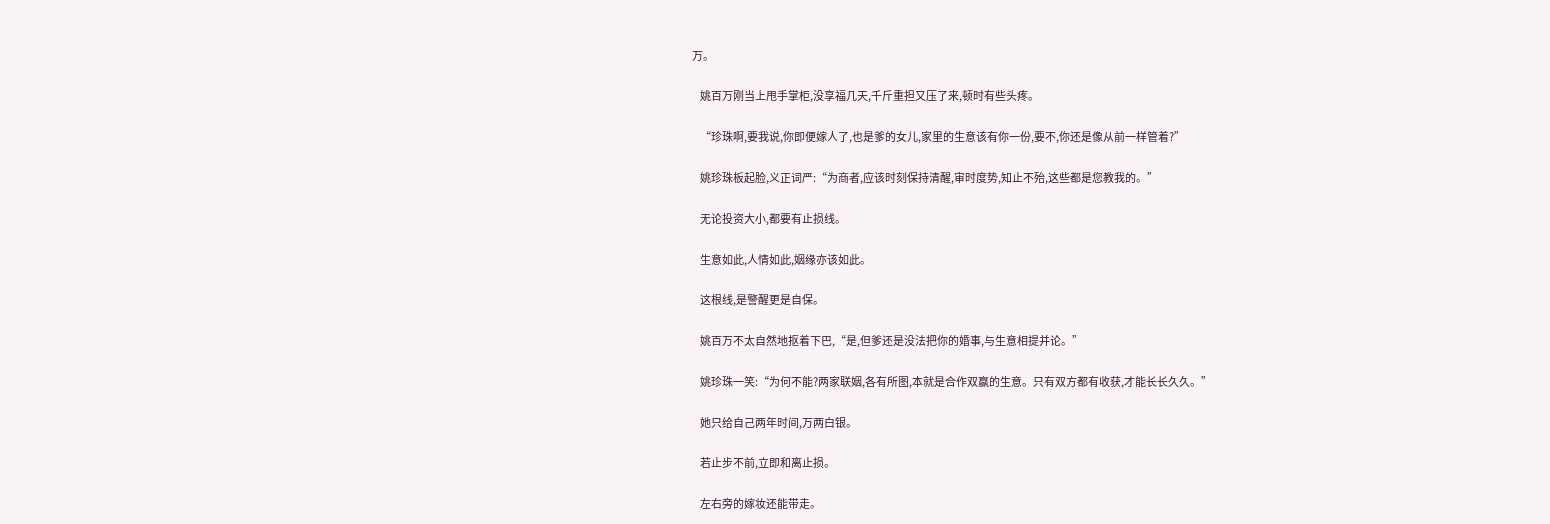万。

    姚百万刚当上甩手掌柜,没享福几天,千斤重担又压了来,顿时有些头疼。

    “珍珠啊,要我说,你即便嫁人了,也是爹的女儿,家里的生意该有你一份,要不,你还是像从前一样管着?”

    姚珍珠板起脸,义正词严:“为商者,应该时刻保持清醒,审时度势,知止不殆,这些都是您教我的。”

    无论投资大小,都要有止损线。

    生意如此,人情如此,姻缘亦该如此。

    这根线,是警醒更是自保。

    姚百万不太自然地抠着下巴,“是,但爹还是没法把你的婚事,与生意相提并论。”

    姚珍珠一笑:“为何不能?两家联姻,各有所图,本就是合作双赢的生意。只有双方都有收获,才能长长久久。”

    她只给自己两年时间,万两白银。

    若止步不前,立即和离止损。

    左右旁的嫁妆还能带走。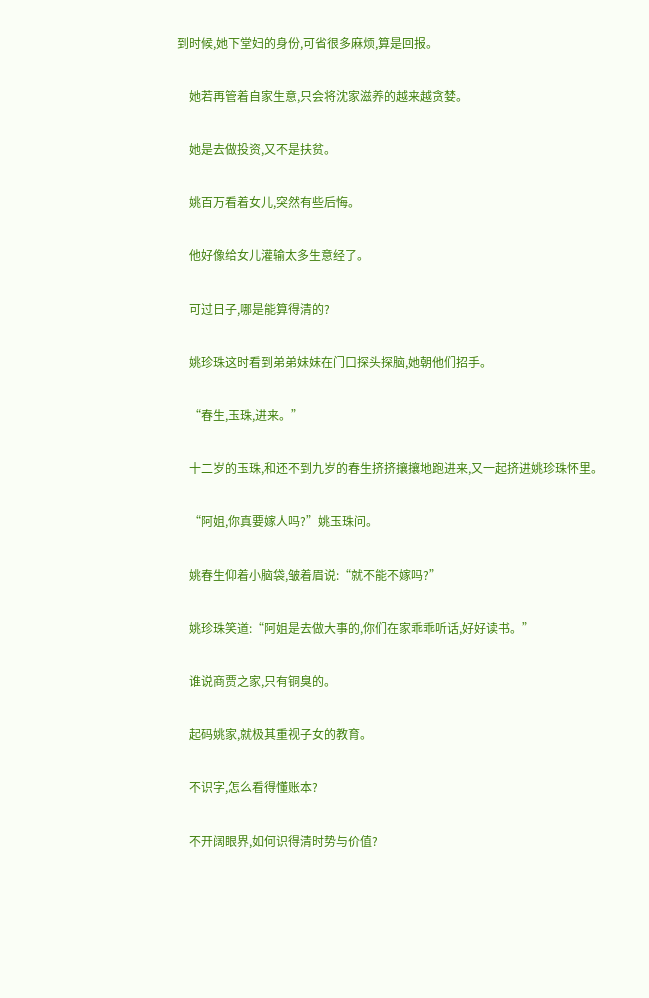到时候,她下堂妇的身份,可省很多麻烦,算是回报。

    她若再管着自家生意,只会将沈家滋养的越来越贪婪。

    她是去做投资,又不是扶贫。

    姚百万看着女儿,突然有些后悔。

    他好像给女儿灌输太多生意经了。

    可过日子,哪是能算得清的?

    姚珍珠这时看到弟弟妹妹在门口探头探脑,她朝他们招手。

    “春生,玉珠,进来。”

    十二岁的玉珠,和还不到九岁的春生挤挤攘攘地跑进来,又一起挤进姚珍珠怀里。

    “阿姐,你真要嫁人吗?”姚玉珠问。

    姚春生仰着小脑袋,皱着眉说:“就不能不嫁吗?”

    姚珍珠笑道:“阿姐是去做大事的,你们在家乖乖听话,好好读书。”

    谁说商贾之家,只有铜臭的。

    起码姚家,就极其重视子女的教育。

    不识字,怎么看得懂账本?

    不开阔眼界,如何识得清时势与价值?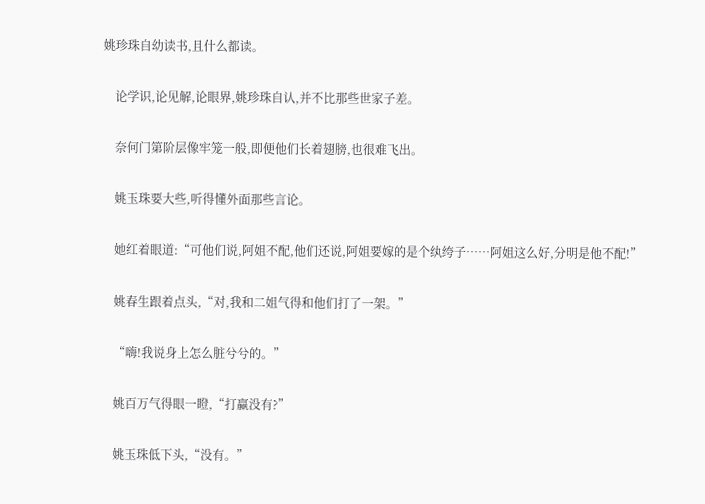姚珍珠自幼读书,且什么都读。

    论学识,论见解,论眼界,姚珍珠自认,并不比那些世家子差。

    奈何门第阶层像牢笼一般,即便他们长着翅膀,也很难飞出。

    姚玉珠要大些,听得懂外面那些言论。

    她红着眼道:“可他们说,阿姐不配,他们还说,阿姐要嫁的是个纨绔子……阿姐这么好,分明是他不配!”

    姚春生跟着点头,“对,我和二姐气得和他们打了一架。”

    “嗨!我说身上怎么脏兮兮的。”

    姚百万气得眼一瞪,“打赢没有?”

    姚玉珠低下头,“没有。”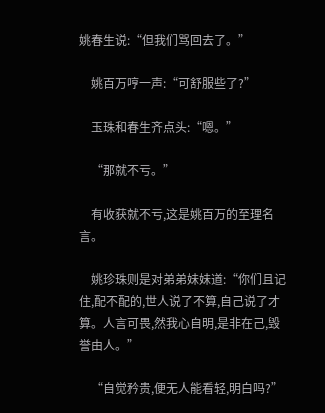姚春生说:“但我们骂回去了。”

    姚百万哼一声:“可舒服些了?”

    玉珠和春生齐点头:“嗯。”

    “那就不亏。”

    有收获就不亏,这是姚百万的至理名言。

    姚珍珠则是对弟弟妹妹道:“你们且记住,配不配的,世人说了不算,自己说了才算。人言可畏,然我心自明,是非在己,毁誉由人。”

    “自觉矜贵,便无人能看轻,明白吗?”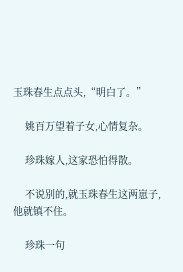玉珠春生点点头,“明白了。”

    姚百万望着子女,心情复杂。

    珍珠嫁人,这家恐怕得散。

    不说别的,就玉珠春生这两崽子,他就镇不住。

    珍珠一句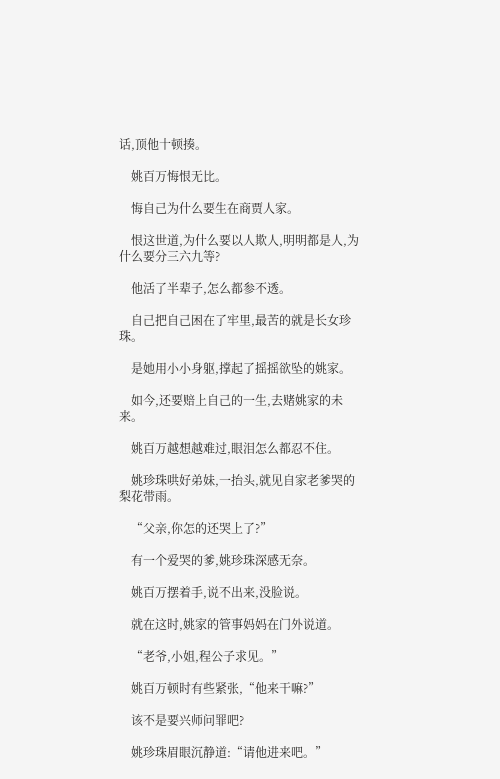话,顶他十顿揍。

    姚百万悔恨无比。

    悔自己为什么要生在商贾人家。

    恨这世道,为什么要以人欺人,明明都是人,为什么要分三六九等?

    他活了半辈子,怎么都参不透。

    自己把自己困在了牢里,最苦的就是长女珍珠。

    是她用小小身躯,撑起了摇摇欲坠的姚家。

    如今,还要赔上自己的一生,去赌姚家的未来。

    姚百万越想越难过,眼泪怎么都忍不住。

    姚珍珠哄好弟妹,一抬头,就见自家老爹哭的梨花带雨。

    “父亲,你怎的还哭上了?”

    有一个爱哭的爹,姚珍珠深感无奈。

    姚百万摆着手,说不出来,没脸说。

    就在这时,姚家的管事妈妈在门外说道。

    “老爷,小姐,程公子求见。”

    姚百万顿时有些紧张,“他来干嘛?”

    该不是要兴师问罪吧?

    姚珍珠眉眼沉静道:“请他进来吧。”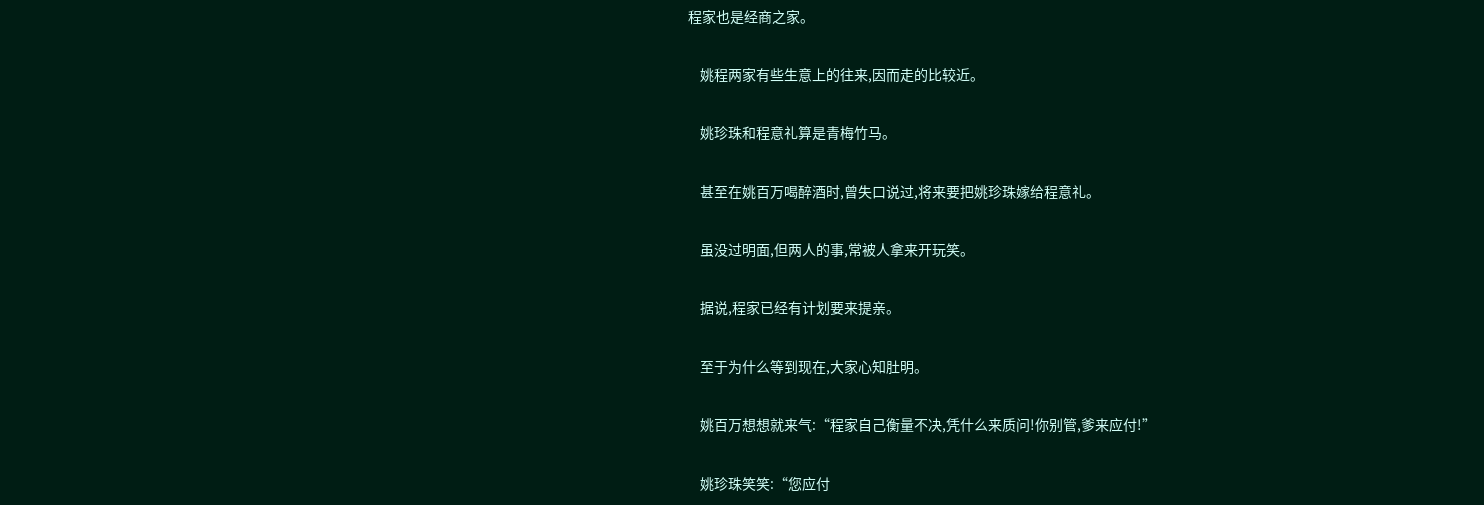程家也是经商之家。

    姚程两家有些生意上的往来,因而走的比较近。

    姚珍珠和程意礼算是青梅竹马。

    甚至在姚百万喝醉酒时,曾失口说过,将来要把姚珍珠嫁给程意礼。

    虽没过明面,但两人的事,常被人拿来开玩笑。

    据说,程家已经有计划要来提亲。

    至于为什么等到现在,大家心知肚明。

    姚百万想想就来气:“程家自己衡量不决,凭什么来质问!你别管,爹来应付!”

    姚珍珠笑笑:“您应付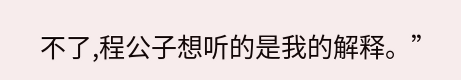不了,程公子想听的是我的解释。”